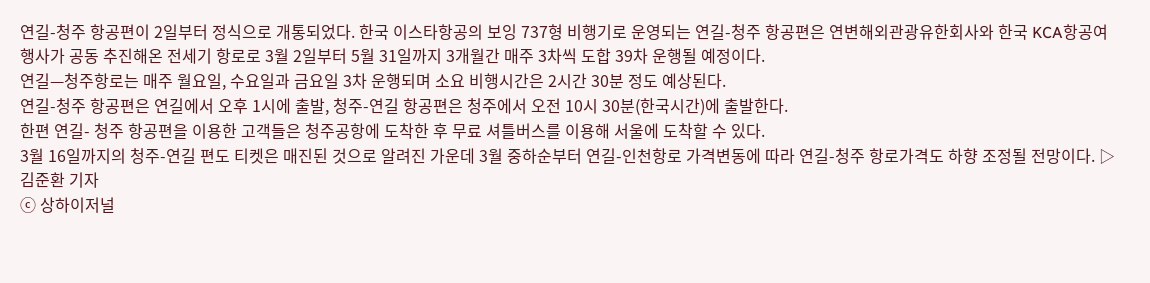연길-청주 항공편이 2일부터 정식으로 개통되었다. 한국 이스타항공의 보잉 737형 비행기로 운영되는 연길-청주 항공편은 연변해외관광유한회사와 한국 KCA항공여행사가 공동 추진해온 전세기 항로로 3월 2일부터 5월 31일까지 3개월간 매주 3차씩 도합 39차 운행될 예정이다.
연길—청주항로는 매주 월요일, 수요일과 금요일 3차 운행되며 소요 비행시간은 2시간 30분 정도 예상된다.
연길-청주 항공편은 연길에서 오후 1시에 출발, 청주-연길 항공편은 청주에서 오전 10시 30분(한국시간)에 출발한다.
한편 연길- 청주 항공편을 이용한 고객들은 청주공항에 도착한 후 무료 셔틀버스를 이용해 서울에 도착할 수 있다.
3월 16일까지의 청주-연길 편도 티켓은 매진된 것으로 알려진 가운데 3월 중하순부터 연길-인천항로 가격변동에 따라 연길-청주 항로가격도 하향 조정될 전망이다. ▷김준환 기자
ⓒ 상하이저널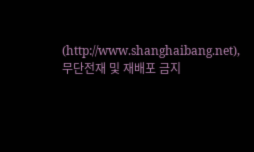(http://www.shanghaibang.net), 무단전재 및 재배포 금지